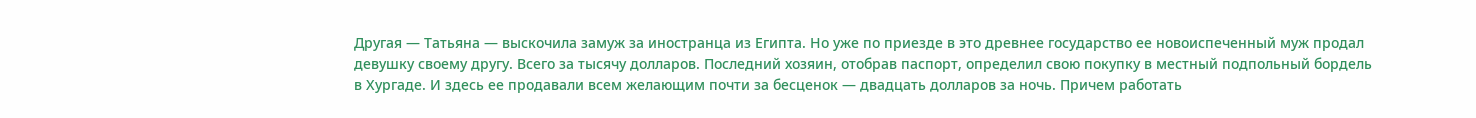Другая — Татьяна — выскочила замуж за иностранца из Египта. Но уже по приезде в это древнее государство ее новоиспеченный муж продал девушку своему другу. Всего за тысячу долларов. Последний хозяин, отобрав паспорт, определил свою покупку в местный подпольный бордель в Хургаде. И здесь ее продавали всем желающим почти за бесценок — двадцать долларов за ночь. Причем работать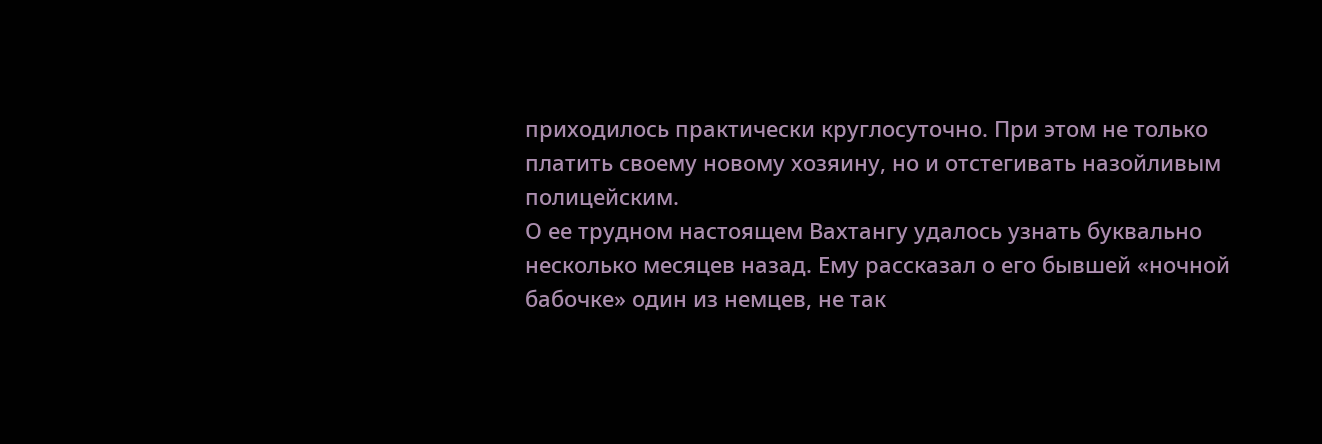приходилось практически круглосуточно. При этом не только платить своему новому хозяину, но и отстегивать назойливым полицейским.
О ее трудном настоящем Вахтангу удалось узнать буквально несколько месяцев назад. Ему рассказал о его бывшей «ночной бабочке» один из немцев, не так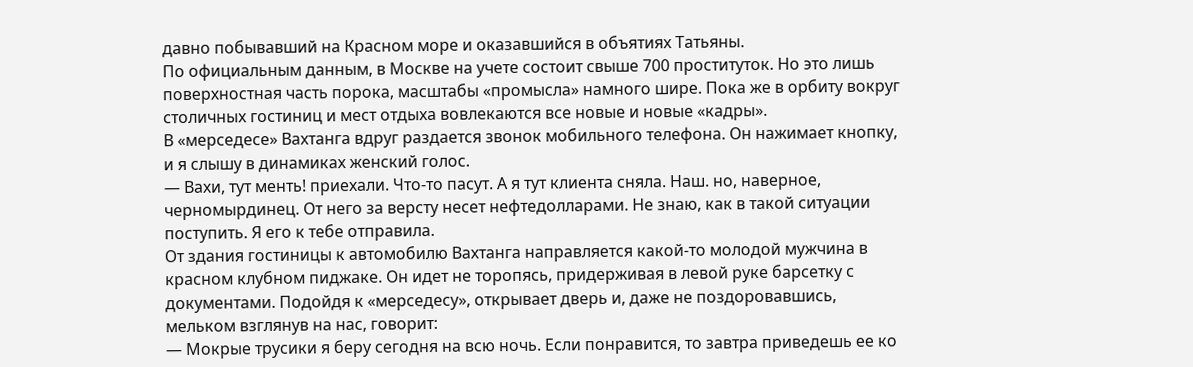давно побывавший на Красном море и оказавшийся в объятиях Татьяны.
По официальным данным, в Москве на учете состоит свыше 700 проституток. Но это лишь поверхностная часть порока, масштабы «промысла» намного шире. Пока же в орбиту вокруг столичных гостиниц и мест отдыха вовлекаются все новые и новые «кадры».
В «мерседесе» Вахтанга вдруг раздается звонок мобильного телефона. Он нажимает кнопку, и я слышу в динамиках женский голос.
— Вахи, тут менть! приехали. Что-то пасут. А я тут клиента сняла. Наш. но, наверное, черномырдинец. От него за версту несет нефтедолларами. Не знаю, как в такой ситуации поступить. Я его к тебе отправила.
От здания гостиницы к автомобилю Вахтанга направляется какой-то молодой мужчина в красном клубном пиджаке. Он идет не торопясь, придерживая в левой руке барсетку с документами. Подойдя к «мерседесу», открывает дверь и, даже не поздоровавшись, мельком взглянув на нас, говорит:
— Мокрые трусики я беру сегодня на всю ночь. Если понравится, то завтра приведешь ее ко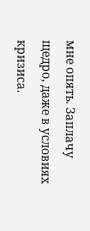мне опять. Заплачу щедро, даже в условиях кризиса.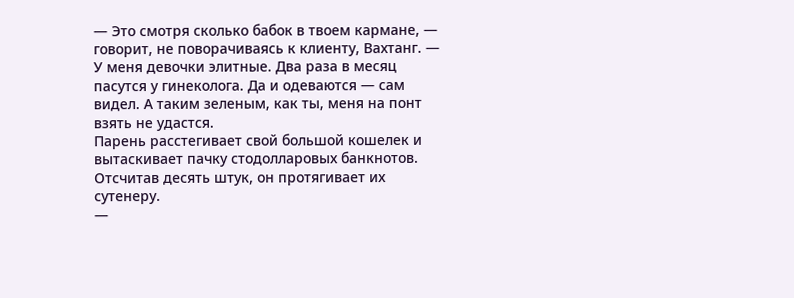— Это смотря сколько бабок в твоем кармане, — говорит, не поворачиваясь к клиенту, Вахтанг. — У меня девочки элитные. Два раза в месяц пасутся у гинеколога. Да и одеваются — сам видел. А таким зеленым, как ты, меня на понт взять не удастся.
Парень расстегивает свой большой кошелек и вытаскивает пачку стодолларовых банкнотов. Отсчитав десять штук, он протягивает их сутенеру.
—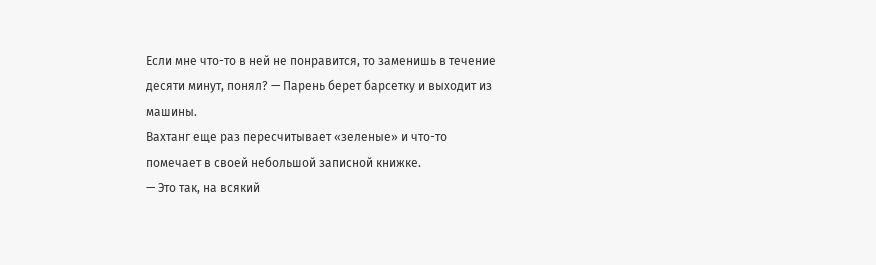Если мне что-то в ней не понравится, то заменишь в течение десяти минут, понял? — Парень берет барсетку и выходит из машины.
Вахтанг еще раз пересчитывает «зеленые» и что-то помечает в своей небольшой записной книжке.
— Это так, на всякий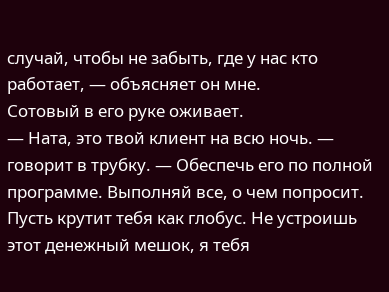случай, чтобы не забыть, где у нас кто работает, — объясняет он мне.
Сотовый в его руке оживает.
— Ната, это твой клиент на всю ночь. — говорит в трубку. — Обеспечь его по полной программе. Выполняй все, о чем попросит. Пусть крутит тебя как глобус. Не устроишь этот денежный мешок, я тебя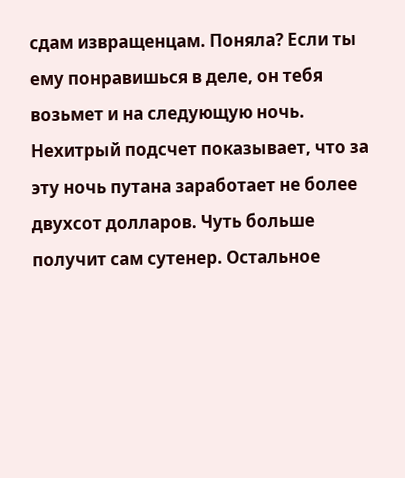сдам извращенцам. Поняла? Если ты ему понравишься в деле, он тебя возьмет и на следующую ночь.
Нехитрый подсчет показывает, что за эту ночь путана заработает не более двухсот долларов. Чуть больше получит сам сутенер. Остальное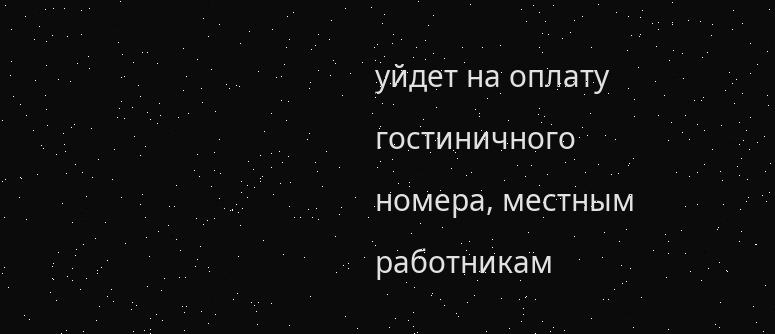уйдет на оплату гостиничного номера, местным работникам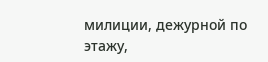милиции, дежурной по этажу,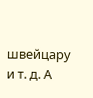швейцару и т. д. А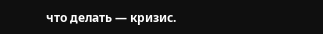что делать — кризис.